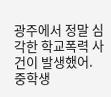광주에서 정말 심각한 학교폭력 사건이 발생했어. 중학생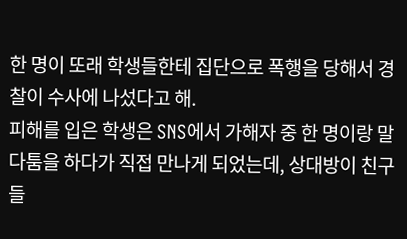한 명이 또래 학생들한테 집단으로 폭행을 당해서 경찰이 수사에 나섰다고 해.
피해를 입은 학생은 SNS에서 가해자 중 한 명이랑 말다툼을 하다가 직접 만나게 되었는데, 상대방이 친구들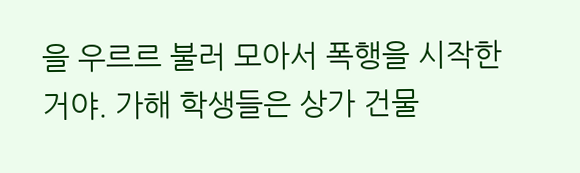을 우르르 불러 모아서 폭행을 시작한 거야. 가해 학생들은 상가 건물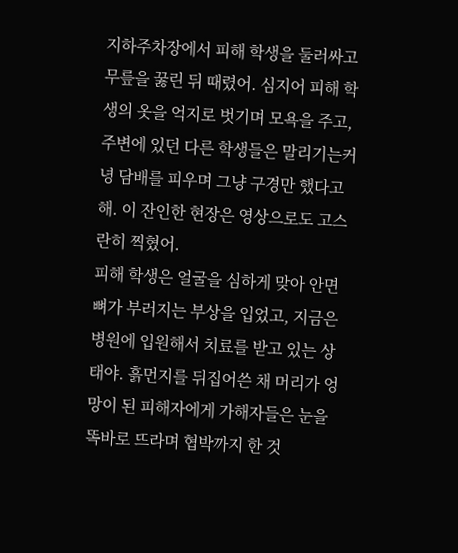지하주차장에서 피해 학생을 둘러싸고 무릎을 꿇린 뒤 때렸어. 심지어 피해 학생의 옷을 억지로 벗기며 모욕을 주고, 주변에 있던 다른 학생들은 말리기는커녕 담배를 피우며 그냥 구경만 했다고 해. 이 잔인한 현장은 영상으로도 고스란히 찍혔어.
피해 학생은 얼굴을 심하게 맞아 안면 뼈가 부러지는 부상을 입었고, 지금은 병원에 입원해서 치료를 받고 있는 상태야. 흙먼지를 뒤집어쓴 채 머리가 엉망이 된 피해자에게 가해자들은 눈을 똑바로 뜨라며 협박까지 한 것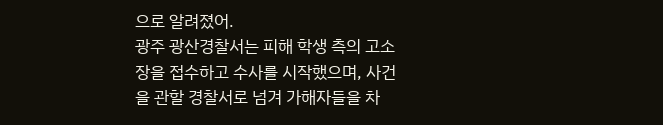으로 알려졌어.
광주 광산경찰서는 피해 학생 측의 고소장을 접수하고 수사를 시작했으며, 사건을 관할 경찰서로 넘겨 가해자들을 차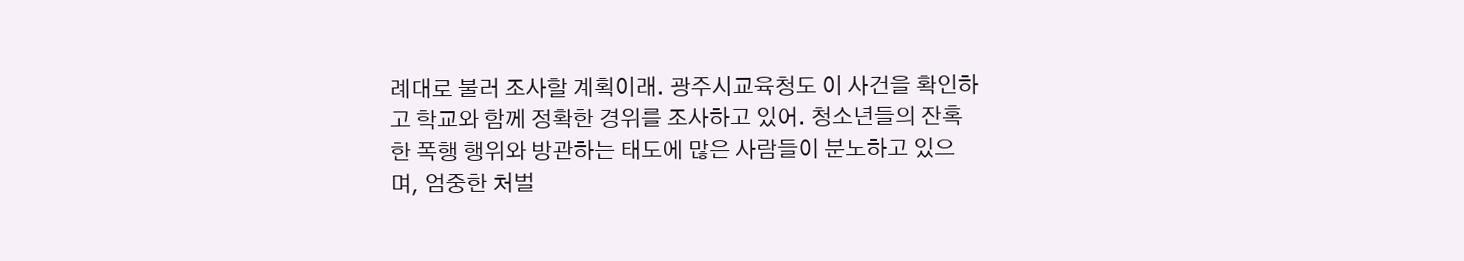례대로 불러 조사할 계획이래. 광주시교육청도 이 사건을 확인하고 학교와 함께 정확한 경위를 조사하고 있어. 청소년들의 잔혹한 폭행 행위와 방관하는 태도에 많은 사람들이 분노하고 있으며, 엄중한 처벌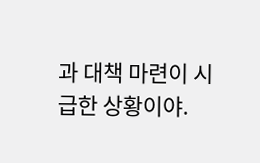과 대책 마련이 시급한 상황이야.